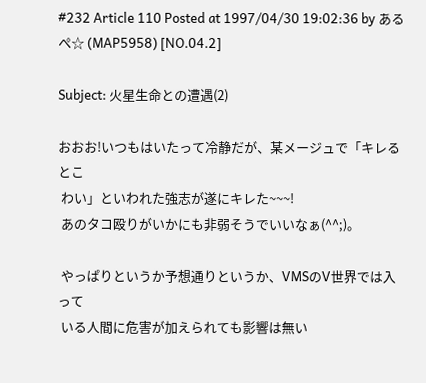#232 Article 110 Posted at 1997/04/30 19:02:36 by あるぺ☆ (MAP5958) [NO.04.2]

Subject: 火星生命との遭遇(2)

おおお!いつもはいたって冷静だが、某メージュで「キレるとこ
 わい」といわれた強志が遂にキレた~~~!
 あのタコ殴りがいかにも非弱そうでいいなぁ(^^;)。

 やっぱりというか予想通りというか、VMSのV世界では入って
 いる人間に危害が加えられても影響は無い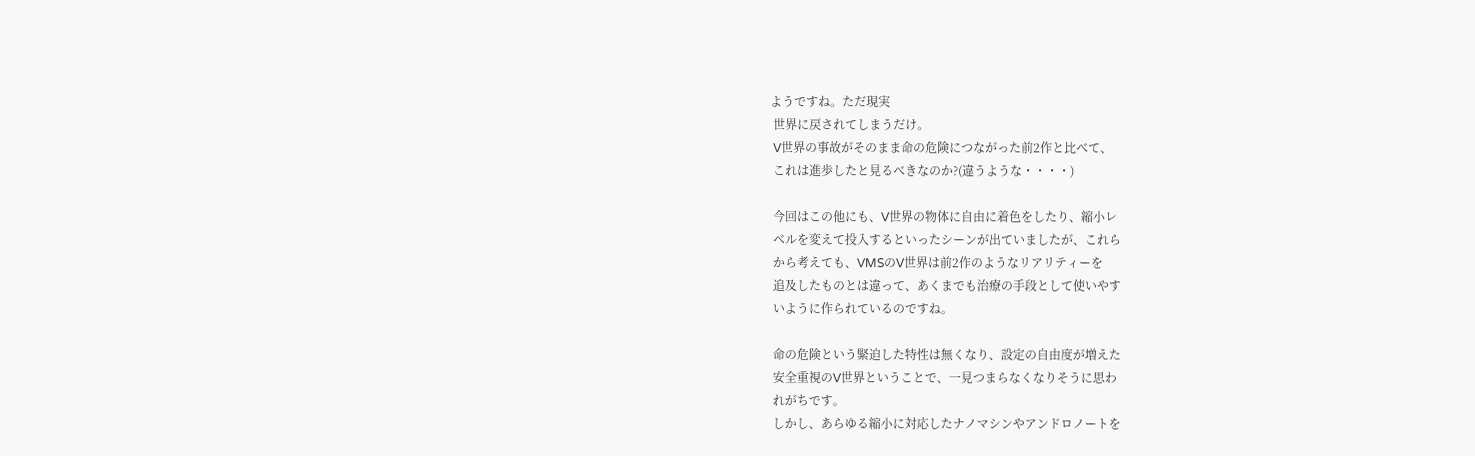ようですね。ただ現実
 世界に戻されてしまうだけ。
 V世界の事故がそのまま命の危険につながった前2作と比べて、
 これは進歩したと見るべきなのか?(違うような・・・・)

 今回はこの他にも、V世界の物体に自由に着色をしたり、縮小レ
 ベルを変えて投入するといったシーンが出ていましたが、これら
 から考えても、VMSのV世界は前2作のようなリアリティーを
 追及したものとは違って、あくまでも治療の手段として使いやす
 いように作られているのですね。

 命の危険という緊迫した特性は無くなり、設定の自由度が増えた
 安全重視のV世界ということで、一見つまらなくなりそうに思わ
 れがちです。
 しかし、あらゆる縮小に対応したナノマシンやアンドロノートを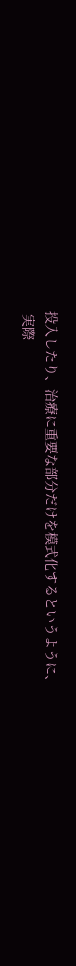投入したり、治療に重要な部分だけを模式化するというように、
 実際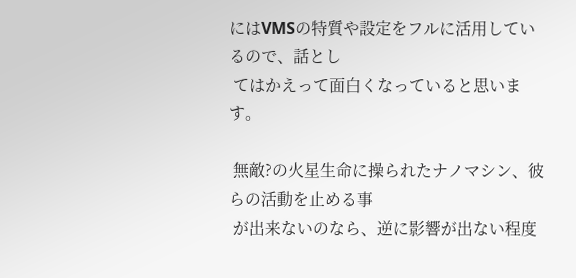にはVMSの特質や設定をフルに活用しているので、話とし
 てはかえって面白くなっていると思います。

 無敵?の火星生命に操られたナノマシン、彼らの活動を止める事
 が出来ないのなら、逆に影響が出ない程度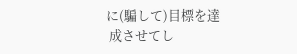に(騙して)目標を達
 成させてし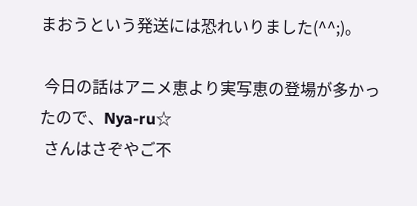まおうという発送には恐れいりました(^^;)。

 今日の話はアニメ恵より実写恵の登場が多かったので、Nya-ru☆
 さんはさぞやご不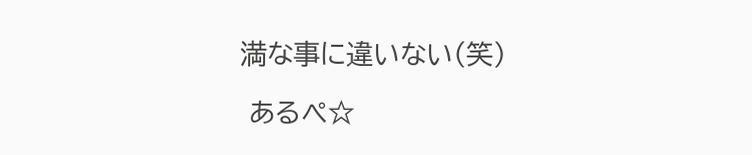満な事に違いない(笑)

 あるぺ☆